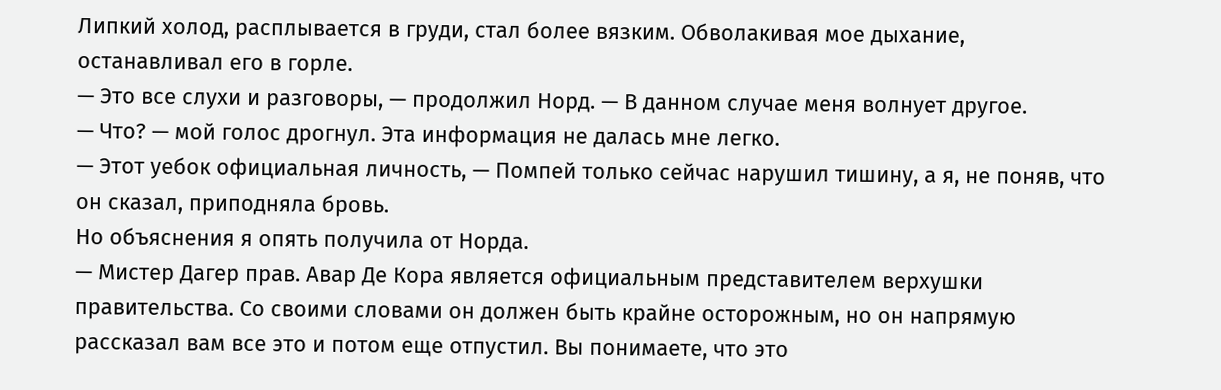Липкий холод, расплывается в груди, стал более вязким. Обволакивая мое дыхание, останавливал его в горле.
— Это все слухи и разговоры, — продолжил Норд. — В данном случае меня волнует другое.
— Что? — мой голос дрогнул. Эта информация не далась мне легко.
— Этот уебок официальная личность, — Помпей только сейчас нарушил тишину, а я, не поняв, что он сказал, приподняла бровь.
Но объяснения я опять получила от Норда.
— Мистер Дагер прав. Авар Де Кора является официальным представителем верхушки правительства. Со своими словами он должен быть крайне осторожным, но он напрямую рассказал вам все это и потом еще отпустил. Вы понимаете, что это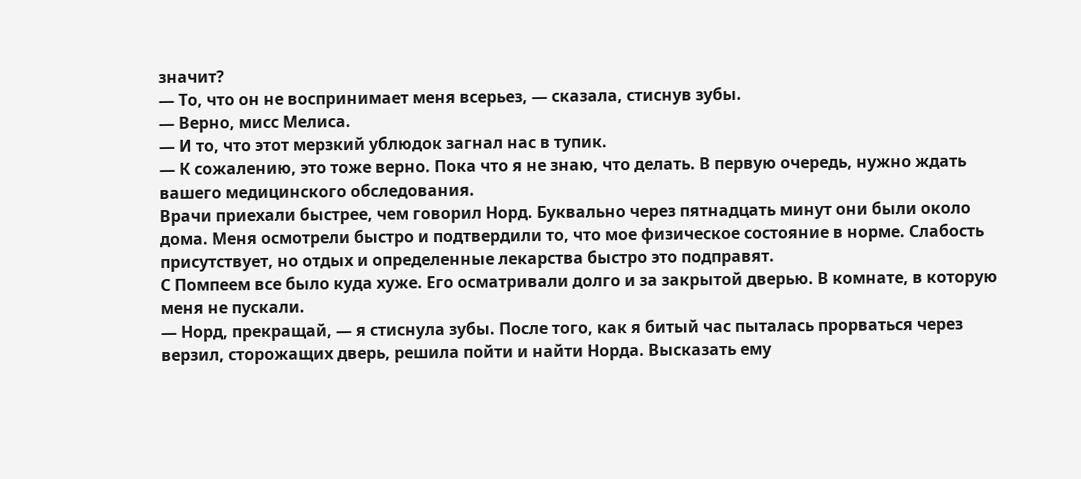значит?
— То, что он не воспринимает меня всерьез, — сказала, стиснув зубы.
— Верно, мисс Мелиса.
— И то, что этот мерзкий ублюдок загнал нас в тупик.
— К сожалению, это тоже верно. Пока что я не знаю, что делать. В первую очередь, нужно ждать вашего медицинского обследования.
Врачи приехали быстрее, чем говорил Норд. Буквально через пятнадцать минут они были около дома. Меня осмотрели быстро и подтвердили то, что мое физическое состояние в норме. Слабость присутствует, но отдых и определенные лекарства быстро это подправят.
С Помпеем все было куда хуже. Его осматривали долго и за закрытой дверью. В комнате, в которую меня не пускали.
— Норд, прекращай, — я стиснула зубы. После того, как я битый час пыталась прорваться через верзил, сторожащих дверь, решила пойти и найти Норда. Высказать ему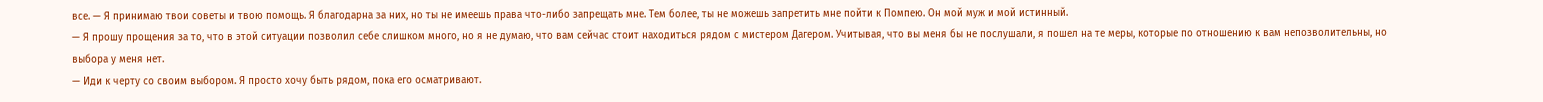все. — Я принимаю твои советы и твою помощь. Я благодарна за них, но ты не имеешь права что-либо запрещать мне. Тем более, ты не можешь запретить мне пойти к Помпею. Он мой муж и мой истинный.
— Я прошу прощения за то, что в этой ситуации позволил себе слишком много, но я не думаю, что вам сейчас стоит находиться рядом с мистером Дагером. Учитывая, что вы меня бы не послушали, я пошел на те меры, которые по отношению к вам непозволительны, но выбора у меня нет.
— Иди к черту со своим выбором. Я просто хочу быть рядом, пока его осматривают.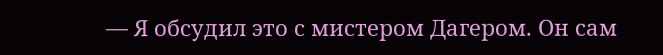— Я обсудил это с мистером Дагером. Он сам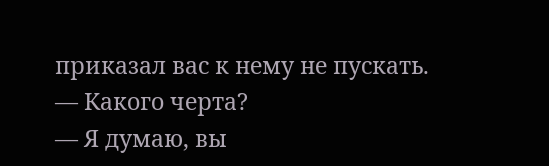приказал вас к нему не пускать.
— Какого черта?
— Я думаю, вы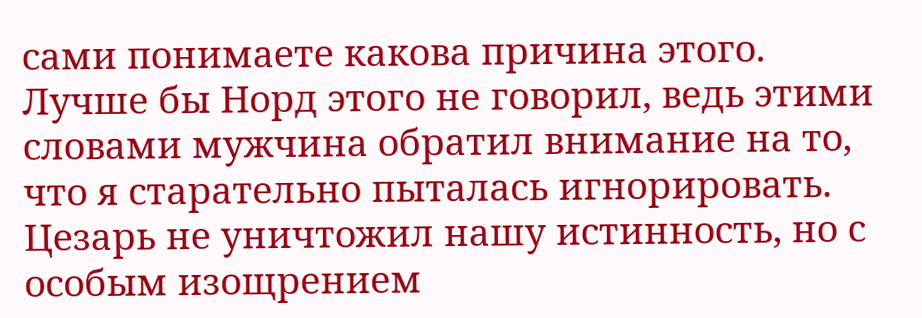сами понимаете какова причина этого.
Лучше бы Норд этого не говорил, ведь этими словами мужчина обратил внимание на то, что я старательно пыталась игнорировать.
Цезарь не уничтожил нашу истинность, но с особым изощрением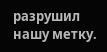разрушил нашу метку.